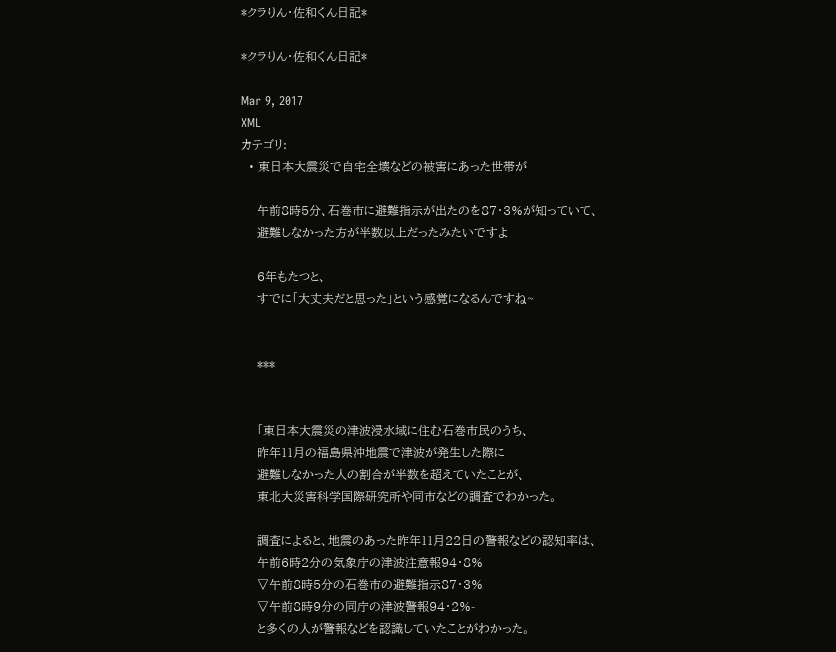*クラりん・佐和くん日記*

*クラりん・佐和くん日記*

Mar 9, 2017
XML
カテゴリ:
  • 東日本大震災で自宅全壊などの被害にあった世帯が

    午前8時5分、石巻市に避難指示が出たのを87・3%が知っていて、
    避難しなかった方が半数以上だったみたいですよ

    6年もたつと、
    すでに「大丈夫だと思った」という感覚になるんですね~


    ***


    「東日本大震災の津波浸水域に住む石巻市民のうち、
    昨年11月の福島県沖地震で津波が発生した際に
    避難しなかった人の割合が半数を超えていたことが、
    東北大災害科学国際研究所や同市などの調査でわかった。

    調査によると、地震のあった昨年11月22日の警報などの認知率は、
    午前6時2分の気象庁の津波注意報94・8%
    ▽午前8時5分の石巻市の避難指示87・3%
    ▽午前8時9分の同庁の津波警報94・2%-
    と多くの人が警報などを認識していたことがわかった。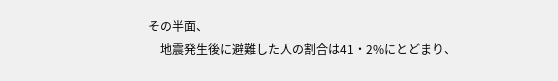その半面、
    地震発生後に避難した人の割合は41・2%にとどまり、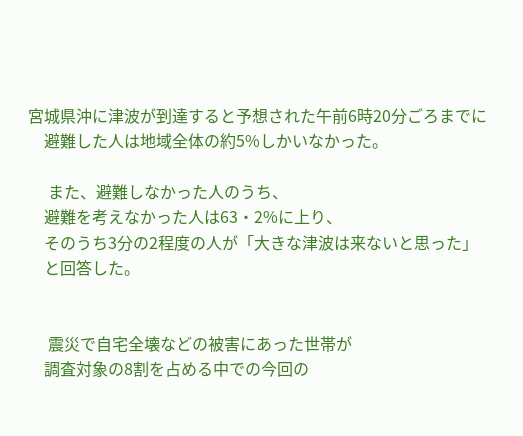宮城県沖に津波が到達すると予想された午前6時20分ごろまでに
    避難した人は地域全体の約5%しかいなかった。

     また、避難しなかった人のうち、
    避難を考えなかった人は63・2%に上り、
    そのうち3分の2程度の人が「大きな津波は来ないと思った」
    と回答した。


     震災で自宅全壊などの被害にあった世帯が
    調査対象の8割を占める中での今回の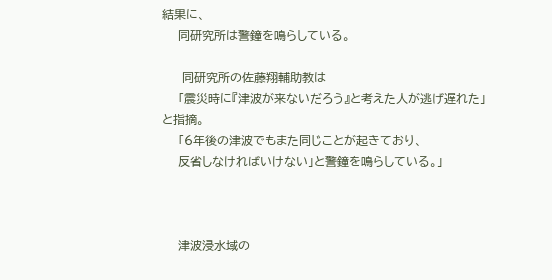結果に、
    同研究所は警鐘を鳴らしている。

     同研究所の佐藤翔輔助教は
    「震災時に『津波が来ないだろう』と考えた人が逃げ遅れた」と指摘。
    「6年後の津波でもまた同じことが起きており、
    反省しなければいけない」と警鐘を鳴らしている。」



    津波浸水域の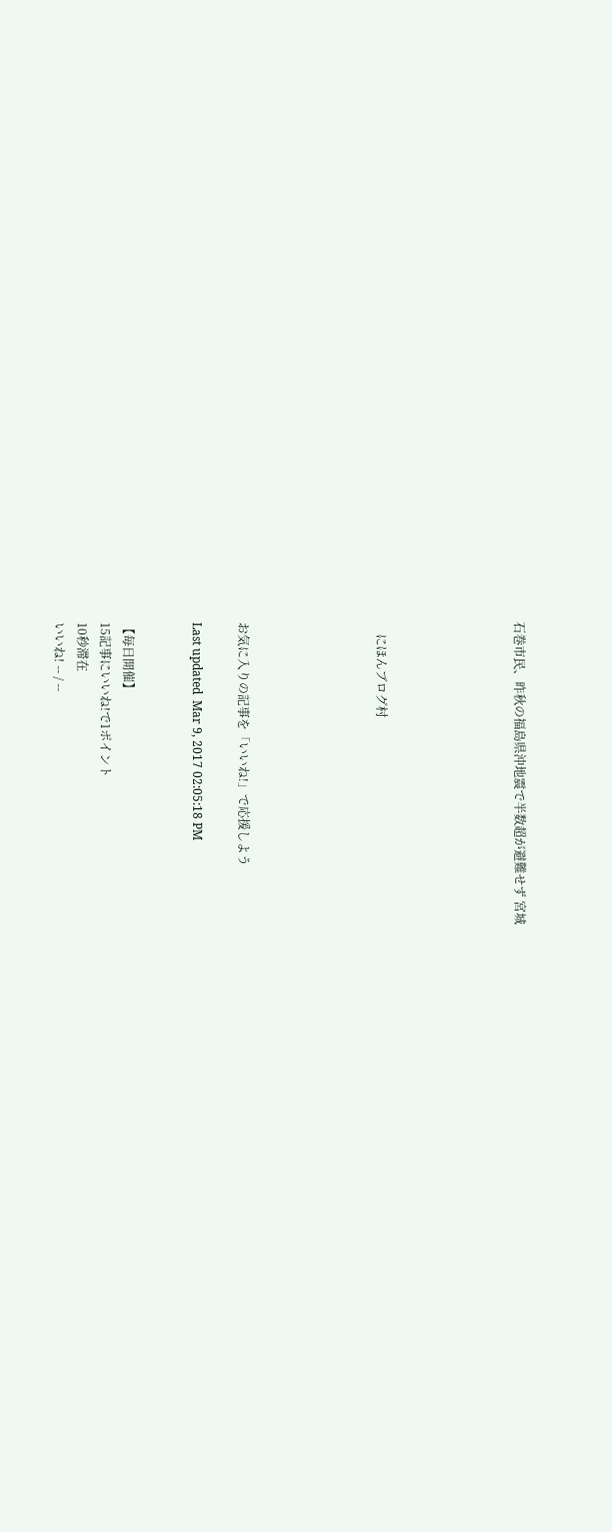石巻市民、昨秋の福島県沖地震で半数超が避難せず 宮城





    にほんブログ村





お気に入りの記事を「いいね!」で応援しよう

Last updated  Mar 9, 2017 02:05:18 PM


【毎日開催】
15記事にいいね!で1ポイント
10秒滞在
いいね! -- / --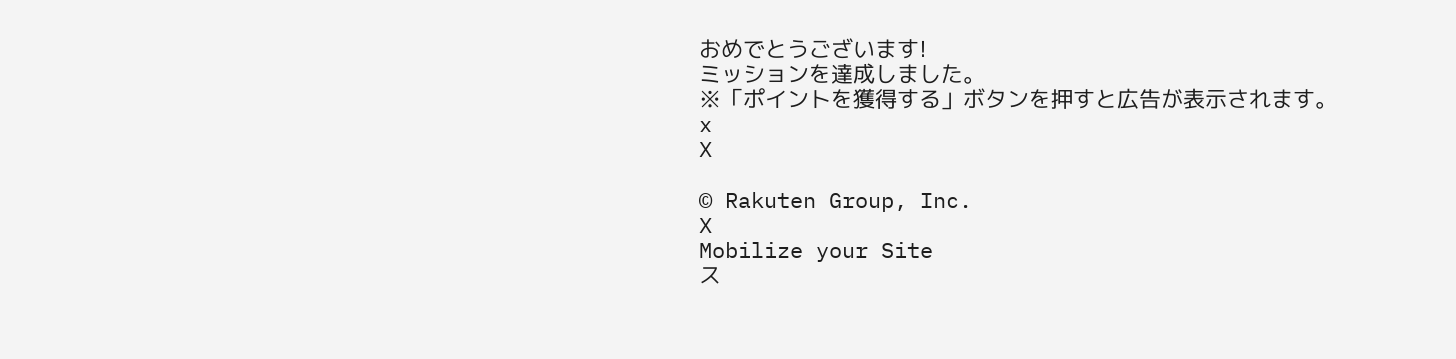おめでとうございます!
ミッションを達成しました。
※「ポイントを獲得する」ボタンを押すと広告が表示されます。
x
X

© Rakuten Group, Inc.
X
Mobilize your Site
ス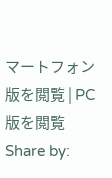マートフォン版を閲覧 | PC版を閲覧
Share by: